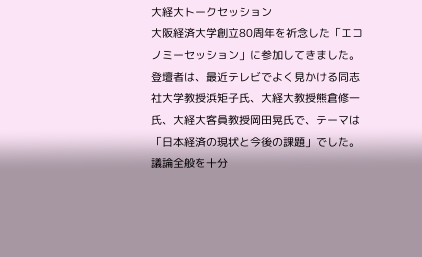大経大トークセッション
大阪経済大学創立80周年を祈念した「エコノミーセッション」に参加してきました。登壇者は、最近テレビでよく見かける同志社大学教授浜矩子氏、大経大教授熊倉修一氏、大経大客員教授岡田晃氏で、テーマは「日本経済の現状と今後の課題」でした。議論全般を十分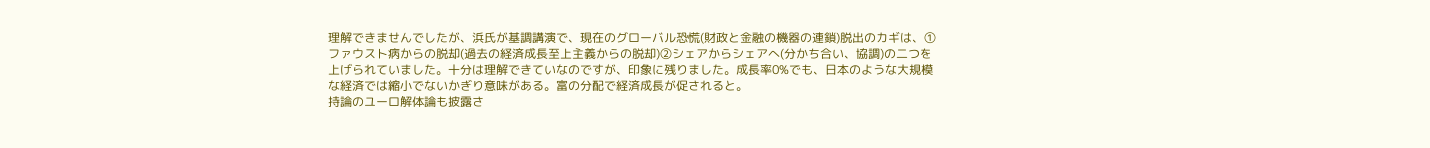理解できませんでしたが、浜氏が基調講演で、現在のグローバル恐慌(財政と金融の機器の連鎖)脱出のカギは、①ファウスト病からの脱却(過去の経済成長至上主義からの脱却)②シェアからシェアへ(分かち合い、協調)の二つを上げられていました。十分は理解できていなのですが、印象に残りました。成長率0%でも、日本のような大規模な経済では縮小でないかぎり意味がある。富の分配で経済成長が促されると。
持論のユーロ解体論も披露さ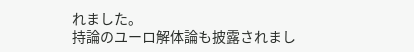れました。
持論のユーロ解体論も披露されまし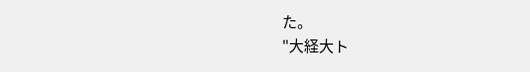た。
"大経大ト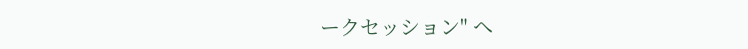ークセッション" へ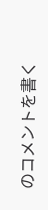のコメントを書く